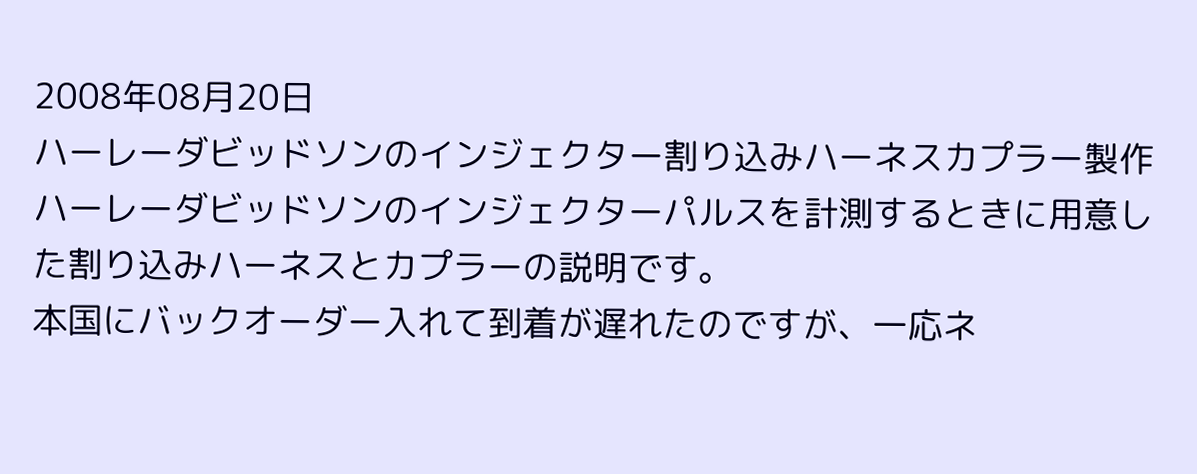2008年08月20日
ハーレーダビッドソンのインジェクター割り込みハーネスカプラー製作
ハーレーダビッドソンのインジェクターパルスを計測するときに用意した割り込みハーネスとカプラーの説明です。
本国にバックオーダー入れて到着が遅れたのですが、一応ネ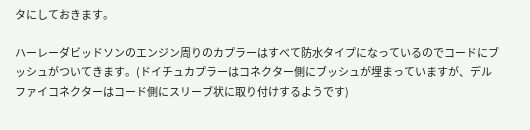タにしておきます。

ハーレーダビッドソンのエンジン周りのカプラーはすべて防水タイプになっているのでコードにブッシュがついてきます。(ドイチュカプラーはコネクター側にブッシュが埋まっていますが、デルファイコネクターはコード側にスリーブ状に取り付けするようです)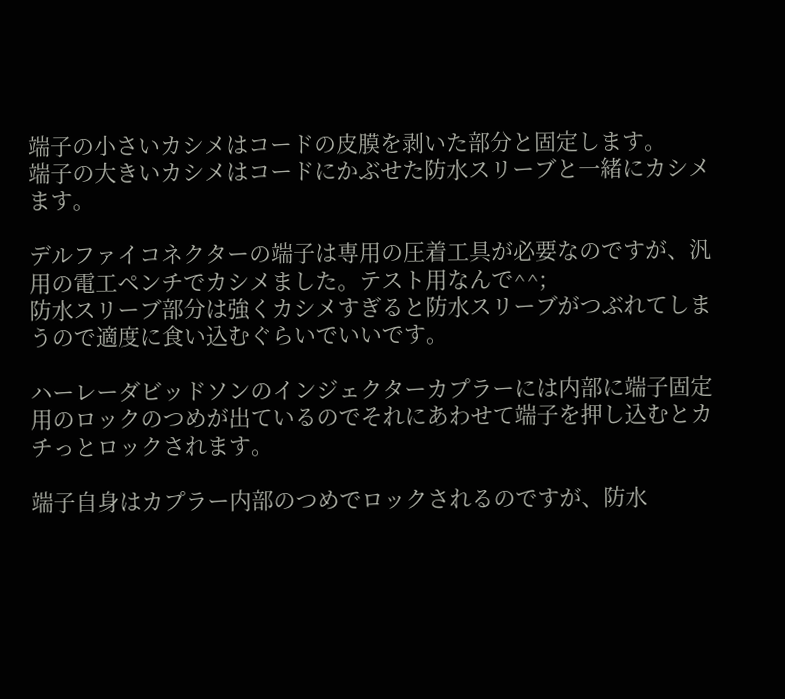端子の小さいカシメはコードの皮膜を剥いた部分と固定します。
端子の大きいカシメはコードにかぶせた防水スリーブと一緒にカシメます。

デルファイコネクターの端子は専用の圧着工具が必要なのですが、汎用の電工ペンチでカシメました。テスト用なんで^^;
防水スリーブ部分は強くカシメすぎると防水スリーブがつぶれてしまうので適度に食い込むぐらいでいいです。

ハーレーダビッドソンのインジェクターカプラーには内部に端子固定用のロックのつめが出ているのでそれにあわせて端子を押し込むとカチっとロックされます。

端子自身はカプラー内部のつめでロックされるのですが、防水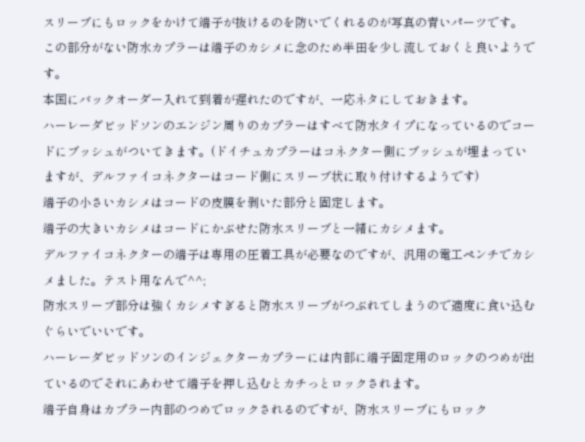スリーブにもロックをかけて端子が抜けるのを防いでくれるのが写真の青いパーツです。
この部分がない防水カプラーは端子のカシメに念のため半田を少し流しておくと良いようです。
本国にバックオーダー入れて到着が遅れたのですが、一応ネタにしておきます。
ハーレーダビッドソンのエンジン周りのカプラーはすべて防水タイプになっているのでコードにブッシュがついてきます。(ドイチュカプラーはコネクター側にブッシュが埋まっていますが、デルファイコネクターはコード側にスリーブ状に取り付けするようです)
端子の小さいカシメはコードの皮膜を剥いた部分と固定します。
端子の大きいカシメはコードにかぶせた防水スリーブと一緒にカシメます。
デルファイコネクターの端子は専用の圧着工具が必要なのですが、汎用の電工ペンチでカシメました。テスト用なんで^^;
防水スリーブ部分は強くカシメすぎると防水スリーブがつぶれてしまうので適度に食い込むぐらいでいいです。
ハーレーダビッドソンのインジェクターカプラーには内部に端子固定用のロックのつめが出ているのでそれにあわせて端子を押し込むとカチっとロックされます。
端子自身はカプラー内部のつめでロックされるのですが、防水スリーブにもロック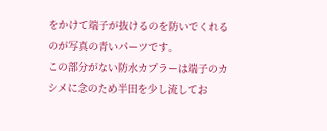をかけて端子が抜けるのを防いでくれるのが写真の青いパーツです。
この部分がない防水カプラーは端子のカシメに念のため半田を少し流してお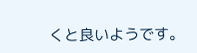くと良いようです。